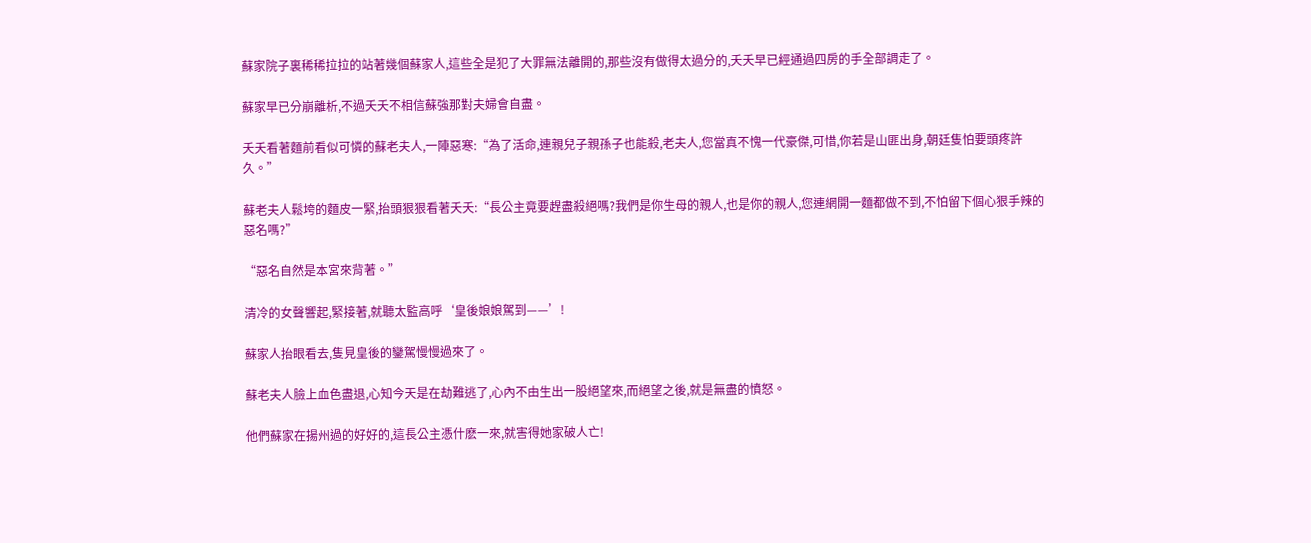蘇家院子裏稀稀拉拉的站著幾個蘇家人,這些全是犯了大罪無法離開的,那些沒有做得太過分的,夭夭早已經通過四房的手全部調走了。

蘇家早已分崩離析,不過夭夭不相信蘇強那對夫婦會自盡。

夭夭看著麵前看似可憐的蘇老夫人,一陣惡寒:“為了活命,連親兒子親孫子也能殺,老夫人,您當真不愧一代豪傑,可惜,你若是山匪出身,朝廷隻怕要頭疼許久。”

蘇老夫人鬆垮的麵皮一緊,抬頭狠狠看著夭夭:“長公主竟要趕盡殺絕嗎?我們是你生母的親人,也是你的親人,您連網開一麵都做不到,不怕留下個心狠手辣的惡名嗎?”

“惡名自然是本宮來背著。”

清冷的女聲響起,緊接著,就聽太監高呼‘皇後娘娘駕到——’!

蘇家人抬眼看去,隻見皇後的鑾駕慢慢過來了。

蘇老夫人臉上血色盡退,心知今天是在劫難逃了,心內不由生出一股絕望來,而絕望之後,就是無盡的憤怒。

他們蘇家在揚州過的好好的,這長公主憑什麽一來,就害得她家破人亡!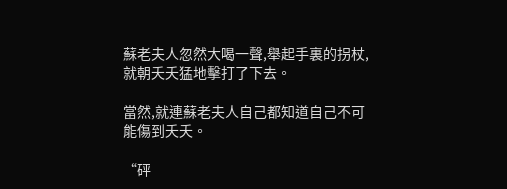蘇老夫人忽然大喝一聲,舉起手裏的拐杖,就朝夭夭猛地擊打了下去。

當然,就連蘇老夫人自己都知道自己不可能傷到夭夭。

“砰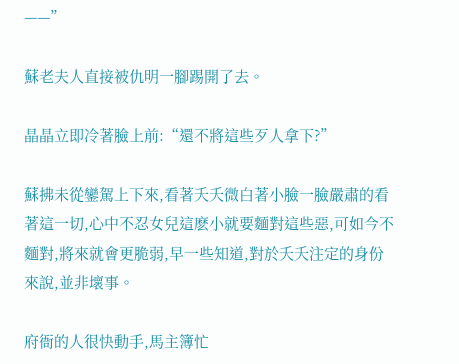——”

蘇老夫人直接被仇明一腳踢開了去。

晶晶立即冷著臉上前:“還不將這些歹人拿下?”

蘇拂未從鑾駕上下來,看著夭夭微白著小臉一臉嚴肅的看著這一切,心中不忍女兒這麽小就要麵對這些惡,可如今不麵對,將來就會更脆弱,早一些知道,對於夭夭注定的身份來說,並非壞事。

府衙的人很快動手,馬主簿忙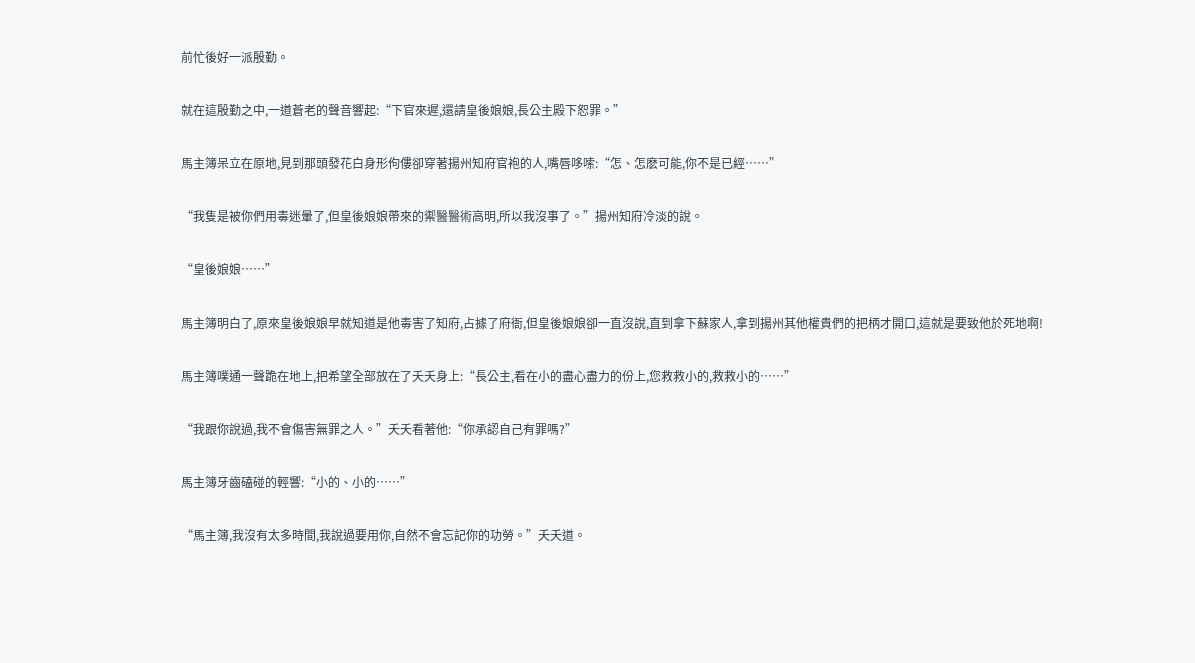前忙後好一派殷勤。

就在這殷勤之中,一道蒼老的聲音響起:“下官來遲,還請皇後娘娘,長公主殿下恕罪。”

馬主簿呆立在原地,見到那頭發花白身形佝僂卻穿著揚州知府官袍的人,嘴唇哆嗦:“怎、怎麽可能,你不是已經……”

“我隻是被你們用毒迷暈了,但皇後娘娘帶來的禦醫醫術高明,所以我沒事了。”揚州知府冷淡的說。

“皇後娘娘……”

馬主簿明白了,原來皇後娘娘早就知道是他毒害了知府,占據了府衙,但皇後娘娘卻一直沒說,直到拿下蘇家人,拿到揚州其他權貴們的把柄才開口,這就是要致他於死地啊!

馬主簿噗通一聲跪在地上,把希望全部放在了夭夭身上:“長公主,看在小的盡心盡力的份上,您救救小的,救救小的……”

“我跟你說過,我不會傷害無罪之人。”夭夭看著他:“你承認自己有罪嗎?”

馬主簿牙齒磕碰的輕響:“小的、小的……”

“馬主簿,我沒有太多時間,我說過要用你,自然不會忘記你的功勞。”夭夭道。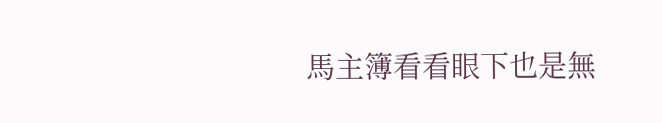馬主簿看看眼下也是無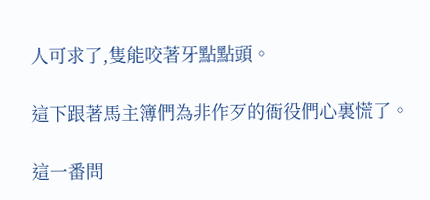人可求了,隻能咬著牙點點頭。

這下跟著馬主簿們為非作歹的衙役們心裏慌了。

這一番問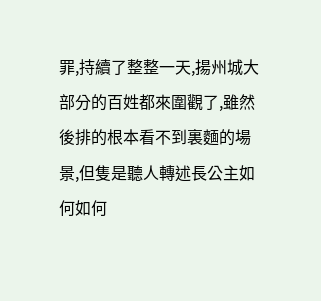罪,持續了整整一天,揚州城大部分的百姓都來圍觀了,雖然後排的根本看不到裏麵的場景,但隻是聽人轉述長公主如何如何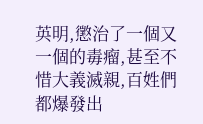英明,懲治了一個又一個的毒瘤,甚至不惜大義滅親,百姓們都爆發出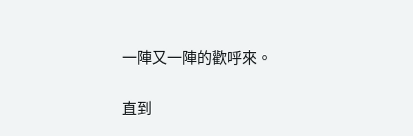一陣又一陣的歡呼來。

直到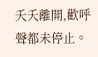夭夭離開,歡呼聲都未停止。